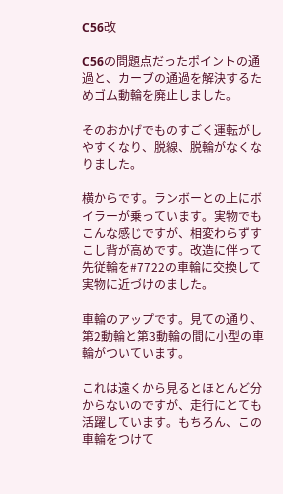C56改

C56の問題点だったポイントの通過と、カーブの通過を解決するためゴム動輪を廃止しました。

そのおかげでものすごく運転がしやすくなり、脱線、脱輪がなくなりました。

横からです。ランボーとの上にボイラーが乗っています。実物でもこんな感じですが、相変わらずすこし背が高めです。改造に伴って先従輪を#7722の車輪に交換して実物に近づけのました。

車輪のアップです。見ての通り、第2動輪と第3動輪の間に小型の車輪がついています。

これは遠くから見るとほとんど分からないのですが、走行にとても活躍しています。もちろん、この車輪をつけて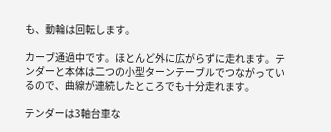も、動輪は回転します。

カーブ通過中です。ほとんど外に広がらずに走れます。テンダーと本体は二つの小型ターンテーブルでつながっているので、曲線が連続したところでも十分走れます。

テンダーは3軸台車な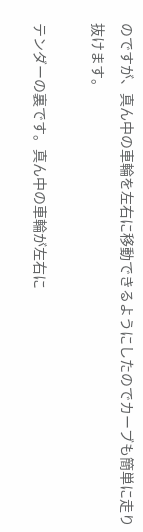のですが、真ん中の車輪を左右に移動できるようにしたのでカーブも簡単に走り抜けます。

テンダーの裏です。真ん中の車輪が左右に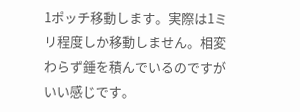1ポッチ移動します。実際は1ミリ程度しか移動しません。相変わらず錘を積んでいるのですがいい感じです。